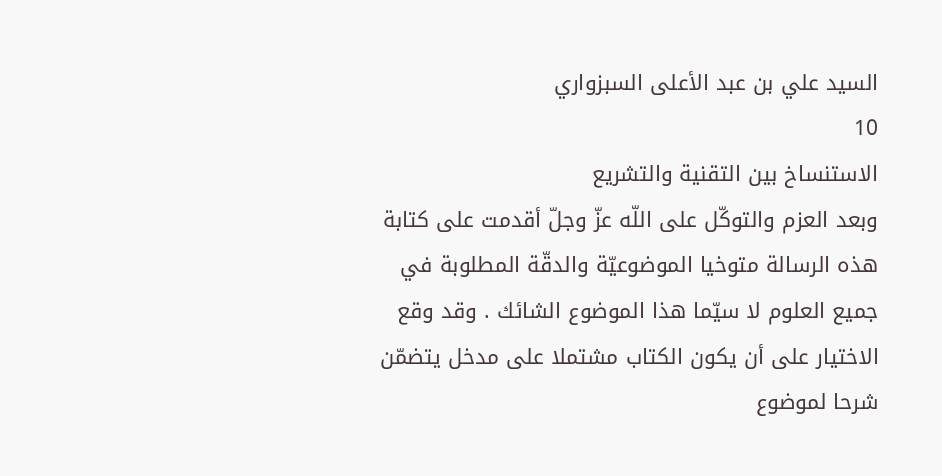السيد علي بن عبد الأعلى السبزواري
10
الاستنساخ بين التقنية والتشريع
وبعد العزم والتوكّل على اللّه عزّ وجلّ أقدمت على كتابة هذه الرسالة متوخيا الموضوعيّة والدقّة المطلوبة في جميع العلوم لا سيّما هذا الموضوع الشائك . وقد وقع الاختيار على أن يكون الكتاب مشتملا على مدخل يتضمّن شرحا لموضوع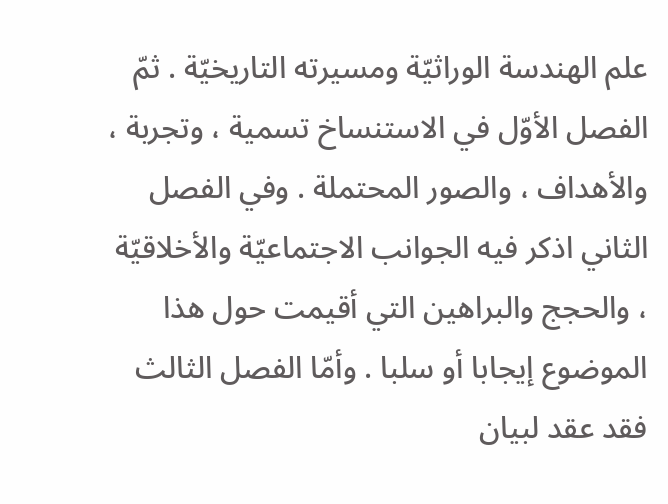علم الهندسة الوراثيّة ومسيرته التاريخيّة . ثمّ الفصل الأوّل في الاستنساخ تسمية ، وتجربة ، والأهداف ، والصور المحتملة . وفي الفصل الثاني اذكر فيه الجوانب الاجتماعيّة والأخلاقيّة ، والحجج والبراهين التي أقيمت حول هذا الموضوع إيجابا أو سلبا . وأمّا الفصل الثالث فقد عقد لبيان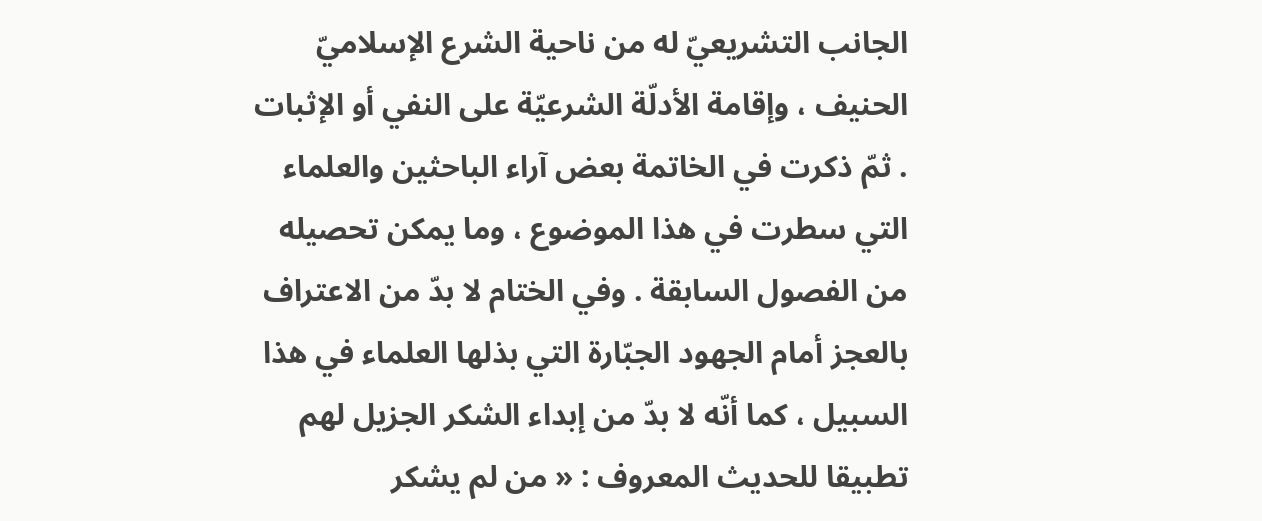الجانب التشريعيّ له من ناحية الشرع الإسلاميّ الحنيف ، وإقامة الأدلّة الشرعيّة على النفي أو الإثبات . ثمّ ذكرت في الخاتمة بعض آراء الباحثين والعلماء التي سطرت في هذا الموضوع ، وما يمكن تحصيله من الفصول السابقة . وفي الختام لا بدّ من الاعتراف بالعجز أمام الجهود الجبّارة التي بذلها العلماء في هذا السبيل ، كما أنّه لا بدّ من إبداء الشكر الجزيل لهم تطبيقا للحديث المعروف : « من لم يشكر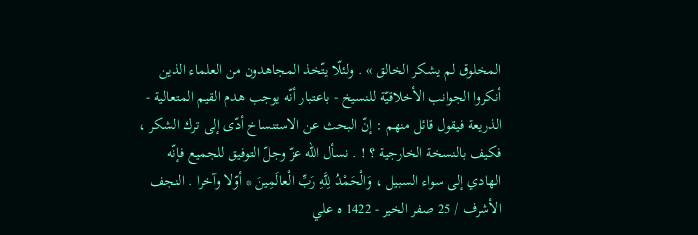المخلوق لم يشكر الخالق » . ولئلّا يتّخذ المجاهدون من العلماء الذين أنكروا الجوانب الأخلاقيّة للنسيخ - باعتبار أنّه يوجب هدم القيم المتعالية - الذريعة فيقول قائل منهم : إنّ البحث عن الاستنساخ أدّى إلى ترك الشكر ، فكيف بالنسخة الخارجية ؟ ! . نسأل اللّه عزّ وجلّ التوفيق للجميع فإنّه الهادي إلى سواء السبيل ، وَالْحَمْدُ لِلَّهِ رَبِّ الْعالَمِينَ * أوّلا وآخرا . النجف الأشرف / 25 صفر الخير - 1422 ه علي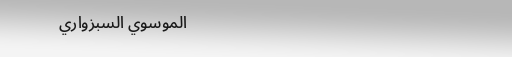الموسوي السبزواري